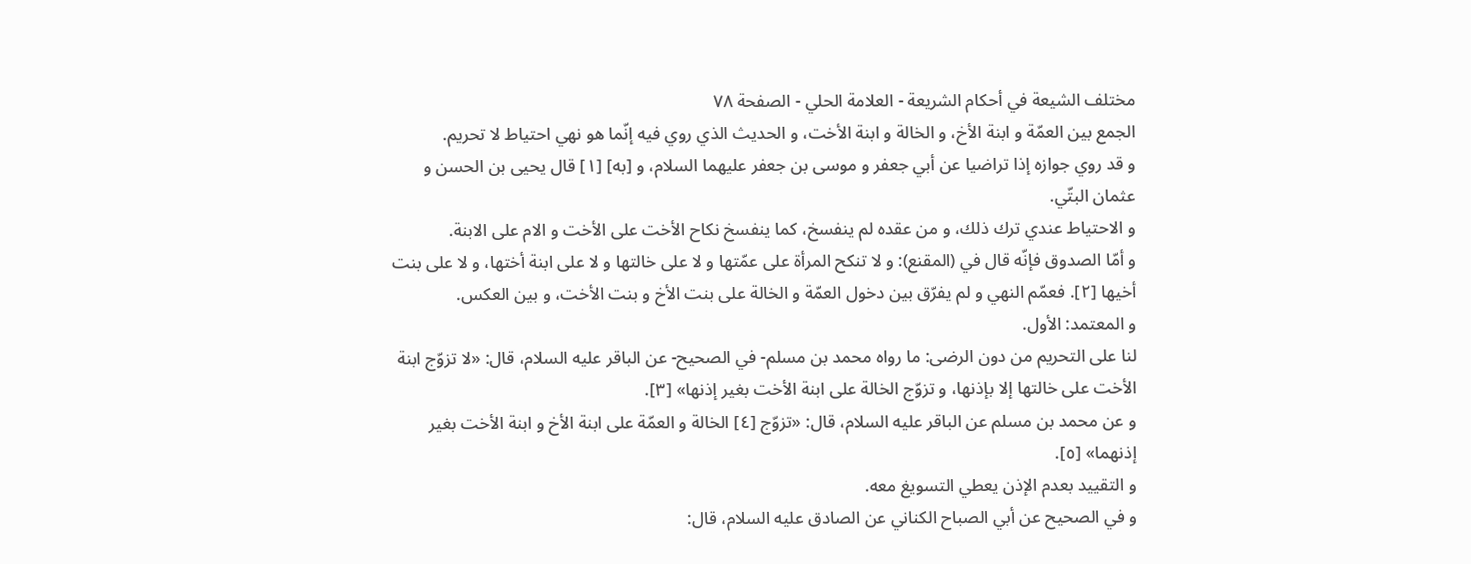مختلف الشيعة في أحكام الشريعة - العلامة الحلي - الصفحة ٧٨
الجمع بين العمّة و ابنة الأخ، و الخالة و ابنة الأخت، و الحديث الذي روي فيه إنّما هو نهي احتياط لا تحريم.
و قد روي جوازه إذا تراضيا عن أبي جعفر و موسى بن جعفر عليهما السلام، و [به] [١] قال يحيى بن الحسن و عثمان البتّي.
و الاحتياط عندي ترك ذلك، و من عقده لم ينفسخ، كما ينفسخ نكاح الأخت على الأخت و الام على الابنة.
و أمّا الصدوق فإنّه قال في (المقنع): و لا تنكح المرأة على عمّتها و لا على خالتها و لا على ابنة أختها، و لا على بنت أخيها [٢]. فعمّم النهي و لم يفرّق بين دخول العمّة و الخالة على بنت الأخ و بنت الأخت، و بين العكس.
و المعتمد: الأول.
لنا على التحريم من دون الرضى: ما رواه محمد بن مسلم- في الصحيح- عن الباقر عليه السلام، قال: «لا تزوّج ابنة الأخت على خالتها إلا بإذنها، و تزوّج الخالة على ابنة الأخت بغير إذنها» [٣].
و عن محمد بن مسلم عن الباقر عليه السلام، قال: «تزوّج [٤] الخالة و العمّة على ابنة الأخ و ابنة الأخت بغير إذنهما» [٥].
و التقييد بعدم الإذن يعطي التسويغ معه.
و في الصحيح عن أبي الصباح الكناني عن الصادق عليه السلام، قال: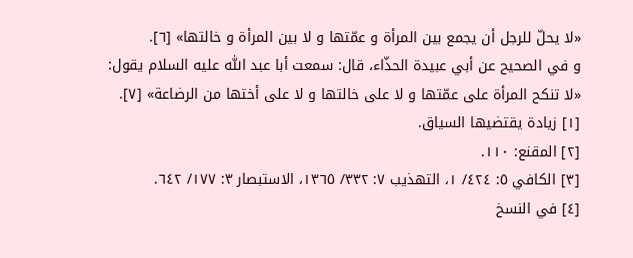«لا يحلّ للرجل أن يجمع بين المرأة و عمّتها و لا بين المرأة و خالتها» [٦].
و في الصحيح عن أبي عبيدة الحذّاء، قال: سمعت أبا عبد اللّٰه عليه السلام يقول:
«لا تنكح المرأة على عمّتها و لا على خالتها و لا على أختها من الرضاعة» [٧].
[١] زيادة يقتضيها السياق.
[٢] المقنع: ١١٠.
[٣] الكافي ٥: ٤٢٤/ ١، التهذيب ٧: ٣٣٢/ ١٣٦٥، الاستبصار ٣: ١٧٧/ ٦٤٢.
[٤] في النسخ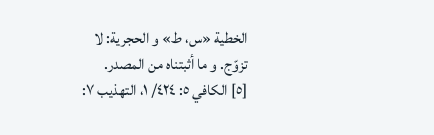الخطية «س، ط» و الحجرية: لا تزوّج. و ما أثبتناه من المصدر.
[٥] الكافي ٥: ٤٢٤/ ١، التهذيب ٧: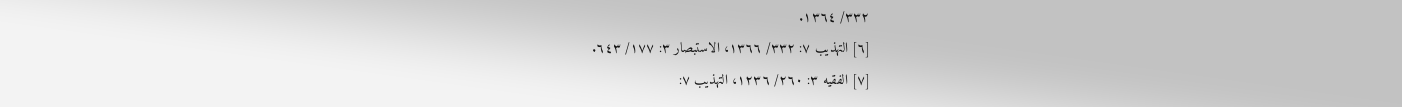٣٣٢/ ١٣٦٤.
[٦] التهذيب ٧: ٣٣٢/ ١٣٦٦، الاستبصار ٣: ١٧٧/ ٦٤٣.
[٧] الفقيه ٣: ٢٦٠/ ١٢٣٦، التهذيب ٧: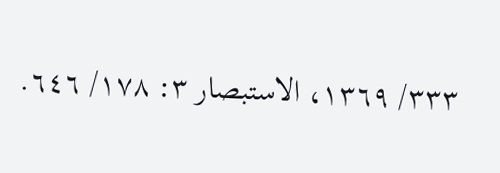٣٣٣/ ١٣٦٩، الاستبصار ٣: ١٧٨/ ٦٤٦.